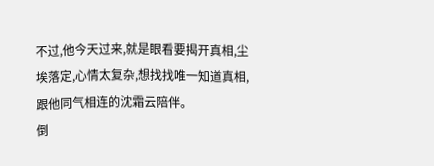不过,他今天过来,就是眼看要揭开真相,尘埃落定,心情太复杂,想找找唯一知道真相,跟他同气相连的沈霜云陪伴。
倒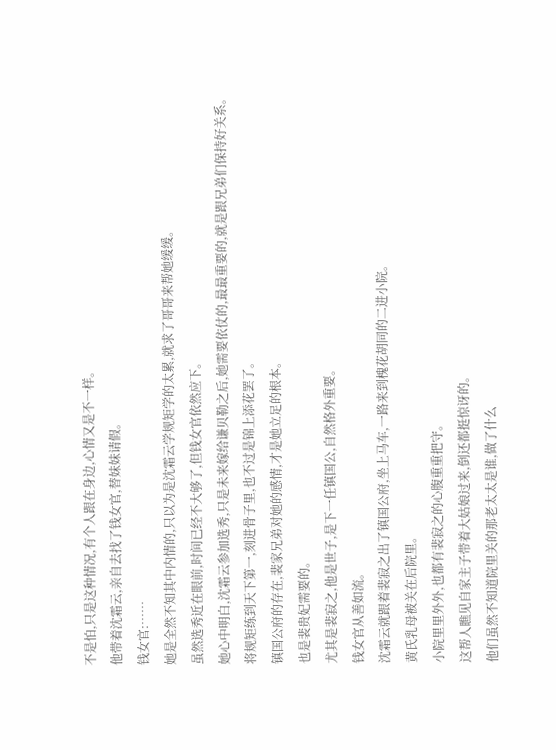不是怕,只是这种情况,有个人跟在身边,心情又是不一样。
他带着沈霜云,亲自去找了钱女官,替妹妹请假。
钱女官:……
她是全然不知其中内情的,只以为是沈霜云学规矩学的太累,就求了哥哥来帮她缓缓。
虽然选秀近在眼前,时间已经不大够了,但钱女官依然应下。
她心中明白,沈霜云参加选秀,只是未来嫁给谦贝勒之后,她需要依仗的,最最重要的,就是跟兄弟们保持好关系。
将规矩练到天下第一,刻进骨子里,也不过是锦上添花罢了。
镇国公府的存在,裴家兄弟对她的感情,才是她立足的根本。
也是裴贵妃需要的。
尤其是裴寂之,他是世子,是下一任镇国公,自然格外重要。
钱女官从善如流。
沈霜云就跟着裴寂之出了镇国公府,坐上马车,一路来到槐花胡同的二进小院。
黄氏乳母被关在后院里。
小院里里外外,也都有裴寂之的心腹重重把守。
这帮人瞧见自家主子带着大姑娘过来,倒还都挺惊讶的。
他们虽然不知道院里关的那老太太是谁,做了什么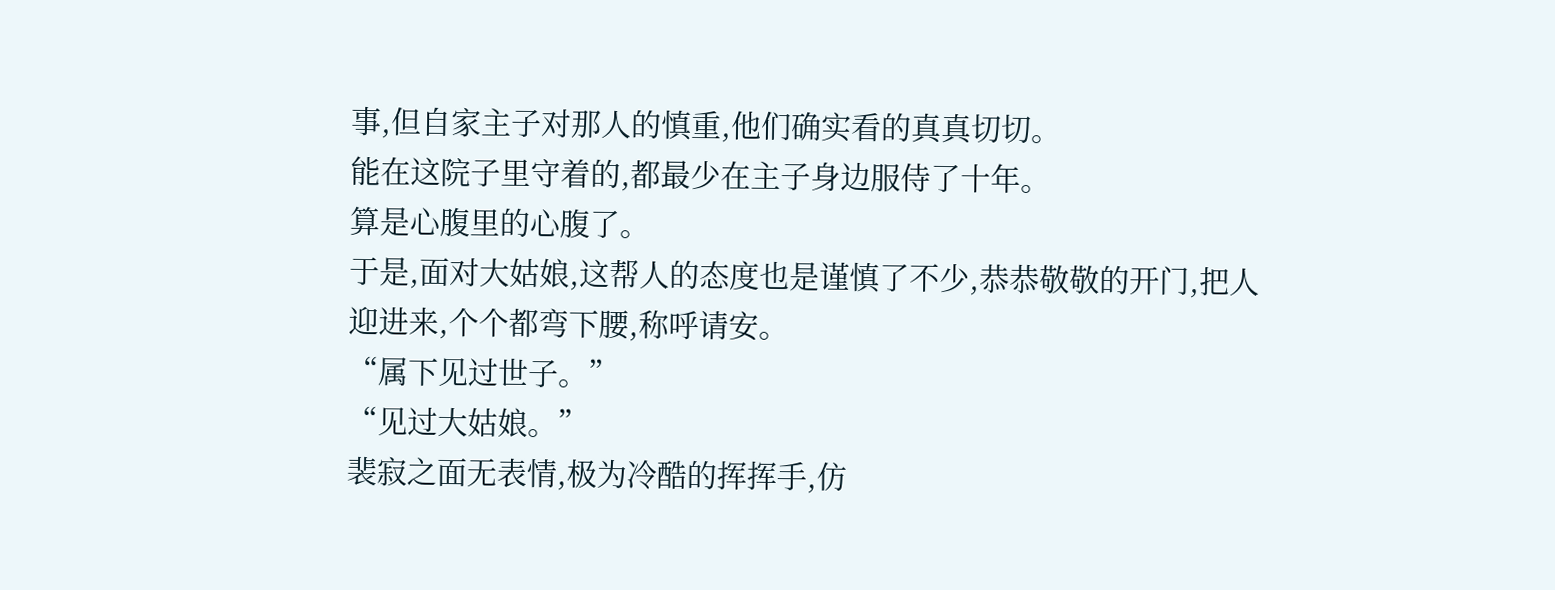事,但自家主子对那人的慎重,他们确实看的真真切切。
能在这院子里守着的,都最少在主子身边服侍了十年。
算是心腹里的心腹了。
于是,面对大姑娘,这帮人的态度也是谨慎了不少,恭恭敬敬的开门,把人迎进来,个个都弯下腰,称呼请安。
“属下见过世子。”
“见过大姑娘。”
裴寂之面无表情,极为冷酷的挥挥手,仿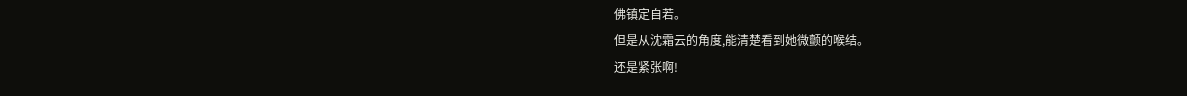佛镇定自若。
但是从沈霜云的角度,能清楚看到她微颤的喉结。
还是紧张啊!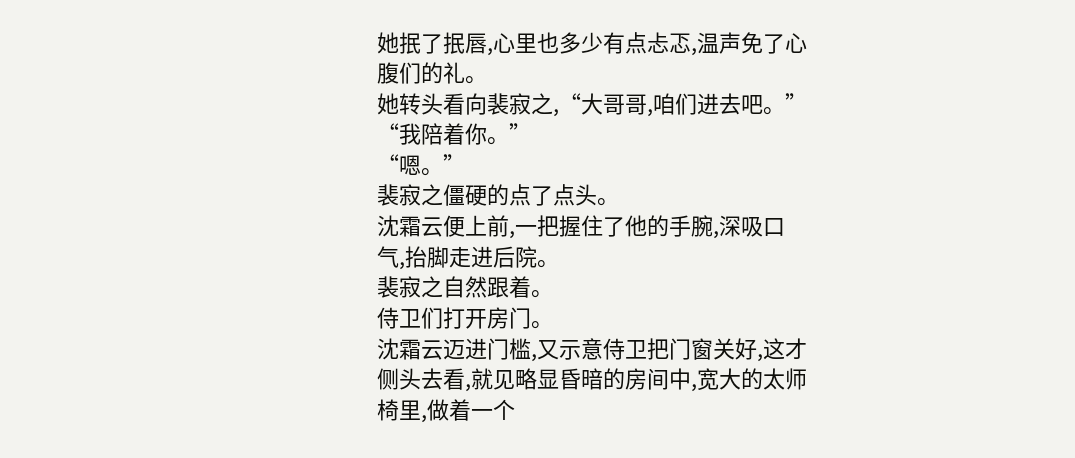她抿了抿唇,心里也多少有点忐忑,温声免了心腹们的礼。
她转头看向裴寂之,“大哥哥,咱们进去吧。”
“我陪着你。”
“嗯。”
裴寂之僵硬的点了点头。
沈霜云便上前,一把握住了他的手腕,深吸口气,抬脚走进后院。
裴寂之自然跟着。
侍卫们打开房门。
沈霜云迈进门槛,又示意侍卫把门窗关好,这才侧头去看,就见略显昏暗的房间中,宽大的太师椅里,做着一个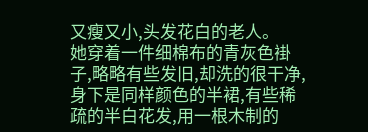又瘦又小,头发花白的老人。
她穿着一件细棉布的青灰色褂子,略略有些发旧,却洗的很干净,身下是同样颜色的半裙,有些稀疏的半白花发,用一根木制的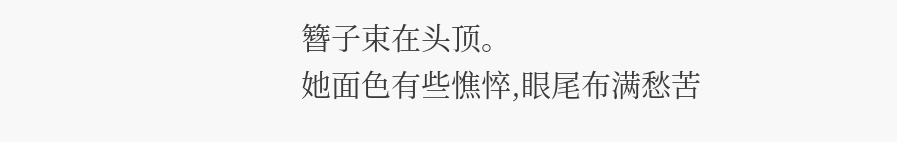簪子束在头顶。
她面色有些憔悴,眼尾布满愁苦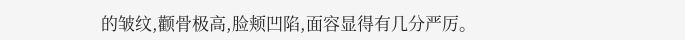的皱纹,颧骨极高,脸颊凹陷,面容显得有几分严厉。